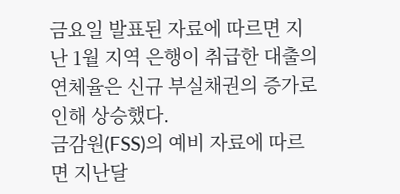금요일 발표된 자료에 따르면 지난 1월 지역 은행이 취급한 대출의 연체율은 신규 부실채권의 증가로 인해 상승했다.
금감원(FSS)의 예비 자료에 따르면 지난달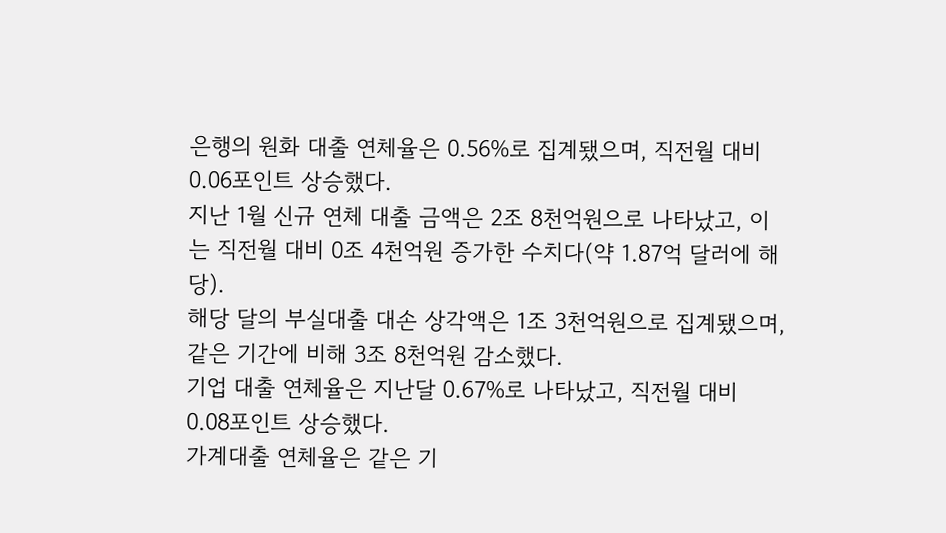은행의 원화 대출 연체율은 0.56%로 집계됐으며, 직전월 대비 0.06포인트 상승했다.
지난 1월 신규 연체 대출 금액은 2조 8천억원으로 나타났고, 이는 직전월 대비 0조 4천억원 증가한 수치다(약 1.87억 달러에 해당).
해당 달의 부실대출 대손 상각액은 1조 3천억원으로 집계됐으며, 같은 기간에 비해 3조 8천억원 감소했다.
기업 대출 연체율은 지난달 0.67%로 나타났고, 직전월 대비 0.08포인트 상승했다.
가계대출 연체율은 같은 기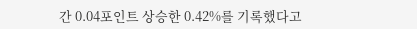간 0.04포인트 상승한 0.42%를 기록했다고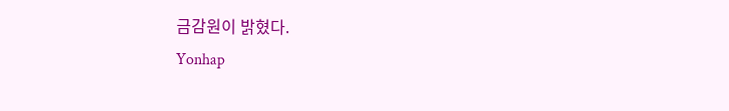금감원이 밝혔다.
Yonhap